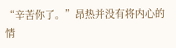“辛苦你了。”昂热并没有将内心的情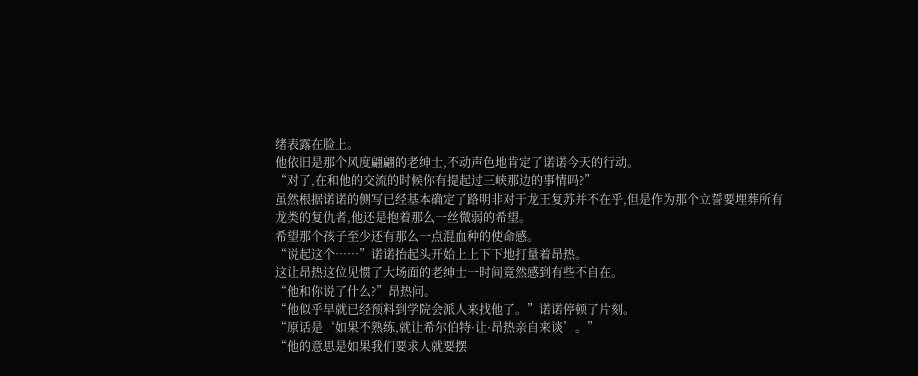绪表露在脸上。
他依旧是那个风度翩翩的老绅士,不动声色地肯定了诺诺今天的行动。
“对了,在和他的交流的时候你有提起过三峡那边的事情吗?”
虽然根据诺诺的侧写已经基本确定了路明非对于龙王复苏并不在乎,但是作为那个立誓要埋葬所有龙类的复仇者,他还是抱着那么一丝微弱的希望。
希望那个孩子至少还有那么一点混血种的使命感。
“说起这个……”诺诺抬起头开始上上下下地打量着昂热。
这让昂热这位见惯了大场面的老绅士一时间竟然感到有些不自在。
“他和你说了什么?”昂热问。
“他似乎早就已经预料到学院会派人来找他了。”诺诺停顿了片刻。
“原话是‘如果不熟练,就让希尔伯特·让·昂热亲自来谈’。”
“他的意思是如果我们要求人就要摆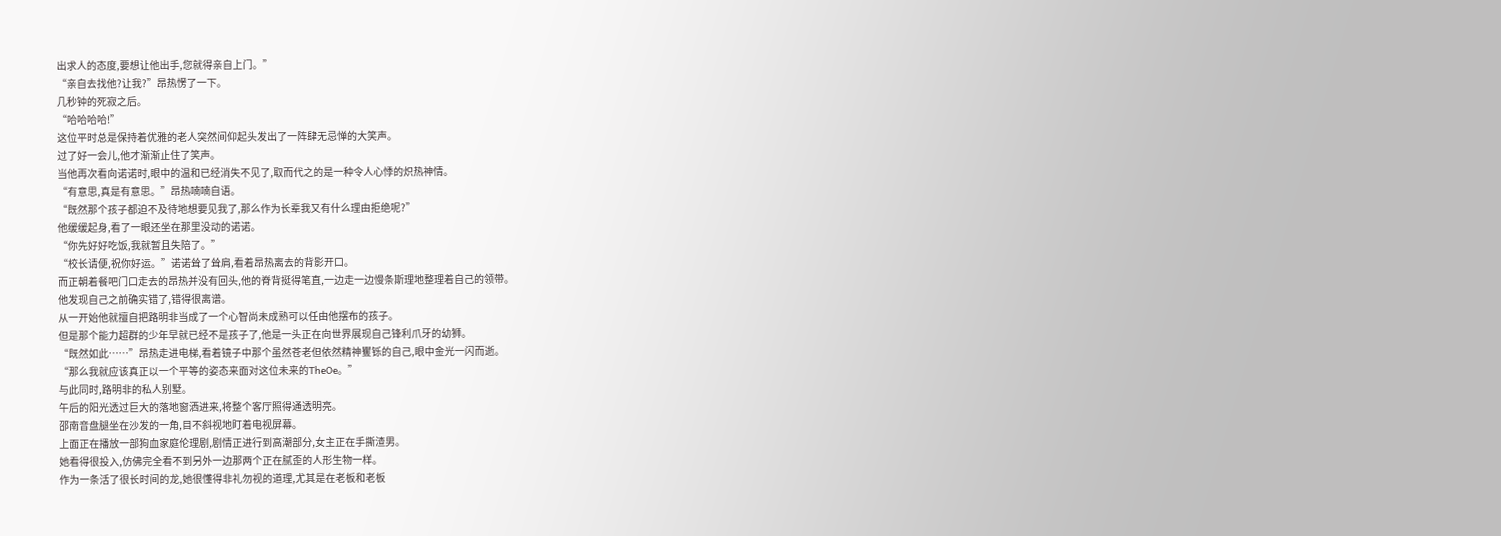出求人的态度,要想让他出手,您就得亲自上门。”
“亲自去找他?让我?”昂热愣了一下。
几秒钟的死寂之后。
“哈哈哈哈!”
这位平时总是保持着优雅的老人突然间仰起头发出了一阵肆无忌惮的大笑声。
过了好一会儿,他才渐渐止住了笑声。
当他再次看向诺诺时,眼中的温和已经消失不见了,取而代之的是一种令人心悸的炽热神情。
“有意思,真是有意思。”昂热喃喃自语。
“既然那个孩子都迫不及待地想要见我了,那么作为长辈我又有什么理由拒绝呢?”
他缓缓起身,看了一眼还坐在那里没动的诺诺。
“你先好好吃饭,我就暂且失陪了。”
“校长请便,祝你好运。”诺诺耸了耸肩,看着昂热离去的背影开口。
而正朝着餐吧门口走去的昂热并没有回头,他的脊背挺得笔直,一边走一边慢条斯理地整理着自己的领带。
他发现自己之前确实错了,错得很离谱。
从一开始他就擅自把路明非当成了一个心智尚未成熟可以任由他摆布的孩子。
但是那个能力超群的少年早就已经不是孩子了,他是一头正在向世界展现自己锋利爪牙的幼狮。
“既然如此……”昂热走进电梯,看着镜子中那个虽然苍老但依然精神矍铄的自己,眼中金光一闪而逝。
“那么我就应该真正以一个平等的姿态来面对这位未来的TheOe。”
与此同时,路明非的私人别墅。
午后的阳光透过巨大的落地窗洒进来,将整个客厅照得通透明亮。
邵南音盘腿坐在沙发的一角,目不斜视地盯着电视屏幕。
上面正在播放一部狗血家庭伦理剧,剧情正进行到高潮部分,女主正在手撕渣男。
她看得很投入,仿佛完全看不到另外一边那两个正在腻歪的人形生物一样。
作为一条活了很长时间的龙,她很懂得非礼勿视的道理,尤其是在老板和老板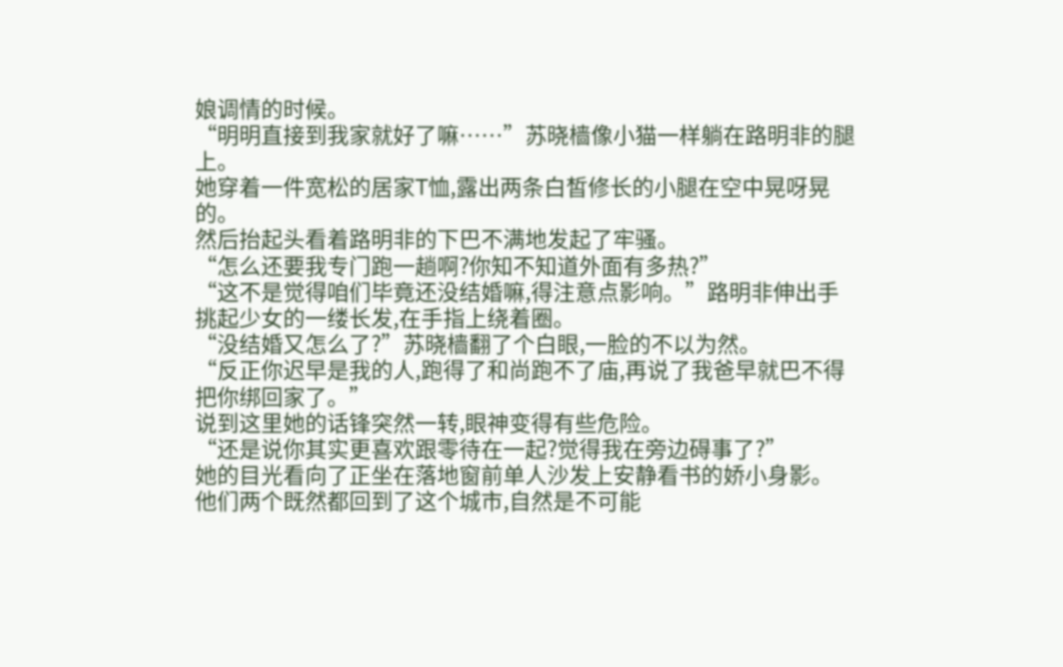娘调情的时候。
“明明直接到我家就好了嘛……”苏晓樯像小猫一样躺在路明非的腿上。
她穿着一件宽松的居家T恤,露出两条白皙修长的小腿在空中晃呀晃的。
然后抬起头看着路明非的下巴不满地发起了牢骚。
“怎么还要我专门跑一趟啊?你知不知道外面有多热?”
“这不是觉得咱们毕竟还没结婚嘛,得注意点影响。”路明非伸出手挑起少女的一缕长发,在手指上绕着圈。
“没结婚又怎么了?”苏晓樯翻了个白眼,一脸的不以为然。
“反正你迟早是我的人,跑得了和尚跑不了庙,再说了我爸早就巴不得把你绑回家了。”
说到这里她的话锋突然一转,眼神变得有些危险。
“还是说你其实更喜欢跟零待在一起?觉得我在旁边碍事了?”
她的目光看向了正坐在落地窗前单人沙发上安静看书的娇小身影。
他们两个既然都回到了这个城市,自然是不可能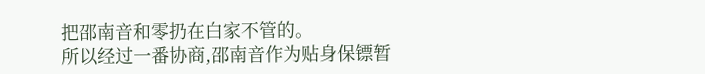把邵南音和零扔在白家不管的。
所以经过一番协商,邵南音作为贴身保镖暂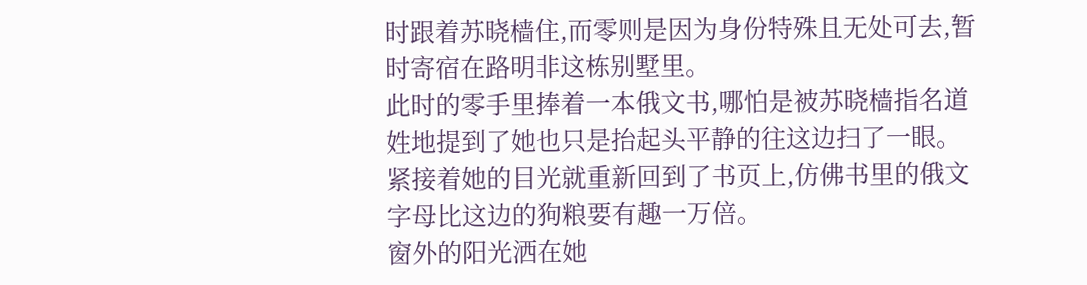时跟着苏晓樯住,而零则是因为身份特殊且无处可去,暂时寄宿在路明非这栋别墅里。
此时的零手里捧着一本俄文书,哪怕是被苏晓樯指名道姓地提到了她也只是抬起头平静的往这边扫了一眼。
紧接着她的目光就重新回到了书页上,仿佛书里的俄文字母比这边的狗粮要有趣一万倍。
窗外的阳光洒在她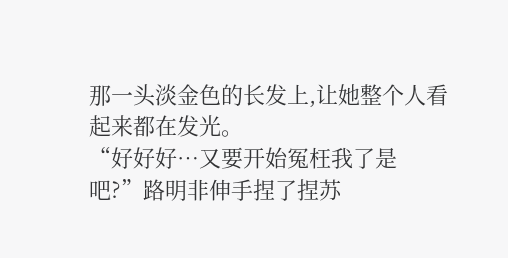那一头淡金色的长发上,让她整个人看起来都在发光。
“好好好…又要开始冤枉我了是吧?”路明非伸手捏了捏苏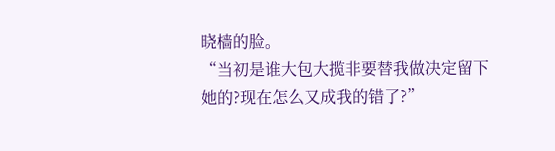晓樯的脸。
“当初是谁大包大揽非要替我做决定留下她的?现在怎么又成我的错了?”